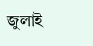জুলাই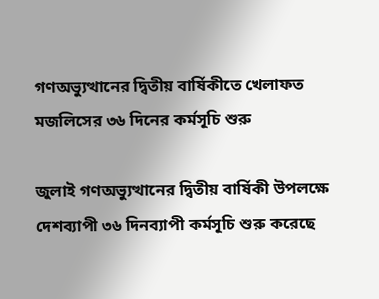গণঅভ্যুত্থানের দ্বিতীয় বার্ষিকীতে খেলাফত মজলিসের ৩৬ দিনের কর্মসূচি শুরু

জুলাই গণঅভ্যুত্থানের দ্বিতীয় বার্ষিকী উপলক্ষে দেশব্যাপী ৩৬ দিনব্যাপী কর্মসূচি শুরু করেছে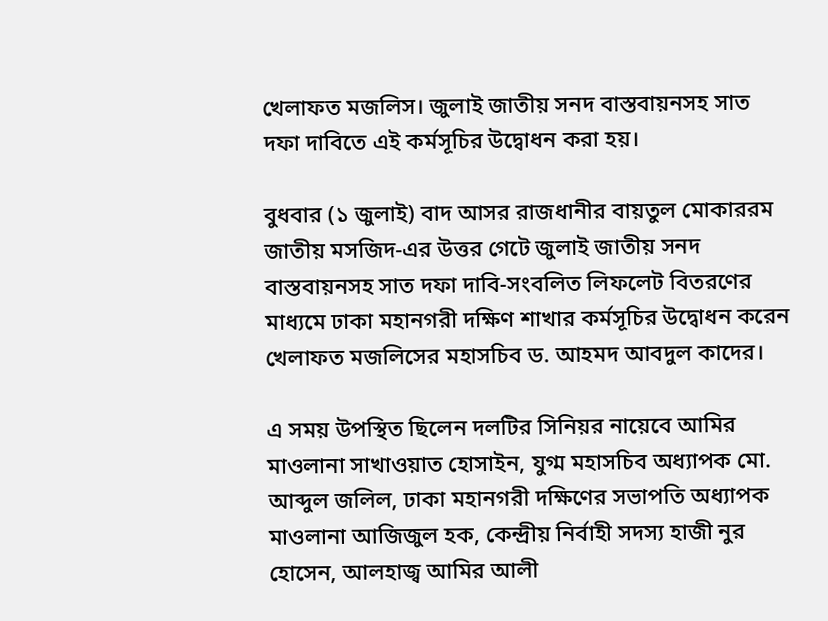খেলাফত মজলিস। জুলাই জাতীয় সনদ বাস্তবায়নসহ সাত দফা দাবিতে এই কর্মসূচির উদ্বোধন করা হয়।

বুধবার (১ জুলাই) বাদ আসর রাজধানীর বায়তুল মোকাররম জাতীয় মসজিদ-এর উত্তর গেটে জুলাই জাতীয় সনদ বাস্তবায়নসহ সাত দফা দাবি-সংবলিত লিফলেট বিতরণের মাধ্যমে ঢাকা মহানগরী দক্ষিণ শাখার কর্মসূচির উদ্বোধন করেন খেলাফত মজলিসের মহাসচিব ড. আহমদ আবদুল কাদের।

এ সময় উপস্থিত ছিলেন দলটির সিনিয়র নায়েবে আমির মাওলানা সাখাওয়াত হোসাইন, যুগ্ম মহাসচিব অধ্যাপক মো. আব্দুল জলিল, ঢাকা মহানগরী দক্ষিণের সভাপতি অধ্যাপক মাওলানা আজিজুল হক, কেন্দ্রীয় নির্বাহী সদস্য হাজী নুর হোসেন, আলহাজ্ব আমির আলী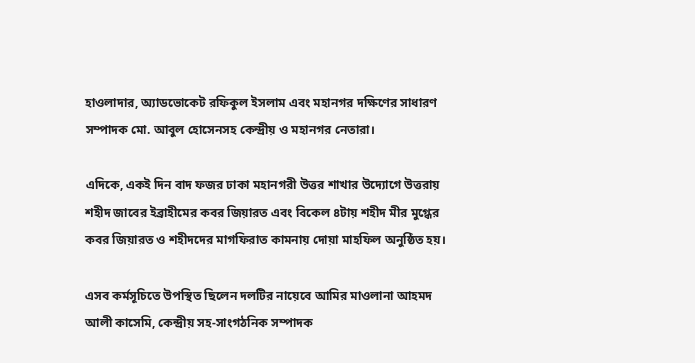হাওলাদার, অ্যাডভোকেট রফিকুল ইসলাম এবং মহানগর দক্ষিণের সাধারণ সম্পাদক মো. আবুল হোসেনসহ কেন্দ্রীয় ও মহানগর নেতারা।

এদিকে, একই দিন বাদ ফজর ঢাকা মহানগরী উত্তর শাখার উদ্যোগে উত্তরায় শহীদ জাবের ইব্রাহীমের কবর জিয়ারত এবং বিকেল ৪টায় শহীদ মীর মুগ্ধের কবর জিয়ারত ও শহীদদের মাগফিরাত কামনায় দোয়া মাহফিল অনুষ্ঠিত হয়।

এসব কর্মসূচিতে উপস্থিত ছিলেন দলটির নায়েবে আমির মাওলানা আহমদ আলী কাসেমি, কেন্দ্রীয় সহ-সাংগঠনিক সম্পাদক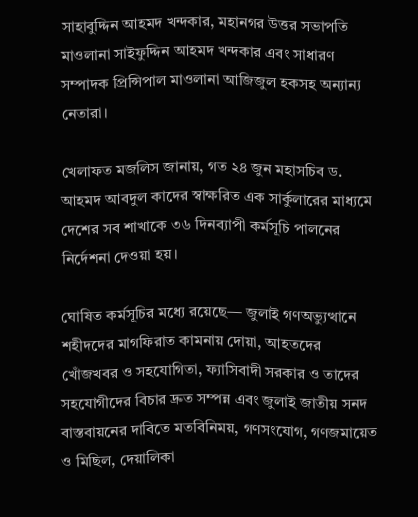সাহাবুদ্দিন আহমদ খন্দকার, মহানগর উত্তর সভাপতি মাওলানা সাইফুদ্দিন আহমদ খন্দকার এবং সাধারণ সম্পাদক প্রিন্সিপাল মাওলানা আজিজুল হকসহ অন্যান্য নেতারা।

খেলাফত মজলিস জানায়, গত ২৪ জুন মহাসচিব ড. আহমদ আবদুল কাদের স্বাক্ষরিত এক সার্কুলারের মাধ্যমে দেশের সব শাখাকে ৩৬ দিনব্যাপী কর্মসূচি পালনের নির্দেশনা দেওয়া হয়।

ঘোষিত কর্মসূচির মধ্যে রয়েছে— জুলাই গণঅভ্যুত্থানে শহীদদের মাগফিরাত কামনায় দোয়া, আহতদের খোঁজখবর ও সহযোগিতা, ফ্যাসিবাদী সরকার ও তাদের সহযোগীদের বিচার দ্রুত সম্পন্ন এবং জুলাই জাতীয় সনদ বাস্তবায়নের দাবিতে মতবিনিময়, গণসংযোগ, গণজমায়েত ও মিছিল, দেয়ালিকা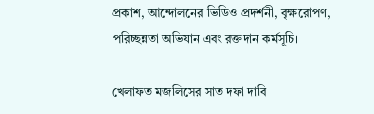প্রকাশ, আন্দোলনের ভিডিও প্রদর্শনী, বৃক্ষরোপণ, পরিচ্ছন্নতা অভিযান এবং রক্তদান কর্মসূচি।

খেলাফত মজলিসের সাত দফা দাবি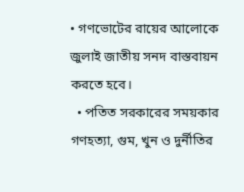• গণভোটের রায়ের আলোকে জুলাই জাতীয় সনদ বাস্তবায়ন করতে হবে।
  • পতিত সরকারের সময়কার গণহত্যা, গুম, খুন ও দুর্নীতির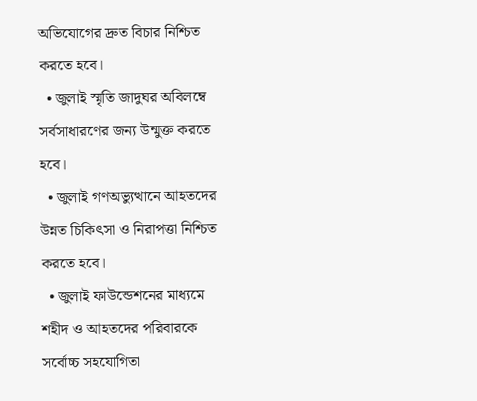অভিযোগের দ্রুত বিচার নিশ্চিত করতে হবে।
  • জুলাই স্মৃতি জাদুঘর অবিলম্বে সর্বসাধারণের জন্য উন্মুক্ত করতে হবে।
  • জুলাই গণঅভ্যুত্থানে আহতদের উন্নত চিকিৎসা ও নিরাপত্তা নিশ্চিত করতে হবে।
  • জুলাই ফাউন্ডেশনের মাধ্যমে শহীদ ও আহতদের পরিবারকে সর্বোচ্চ সহযোগিতা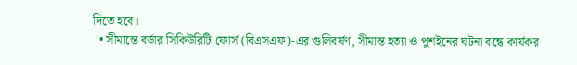দিতে হবে।
  • সীমান্তে বর্ডার সিকিউরিটি ফোর্স (বিএসএফ)-এর গুলিবর্ষণ, সীমান্ত হত্যা ও পুশইনের ঘটনা বন্ধে কার্যকর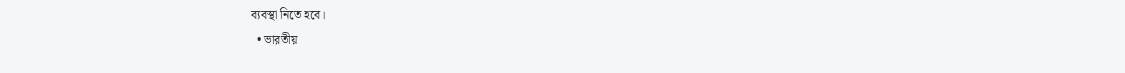ব্যবস্থা নিতে হবে।
  • ভারতীয়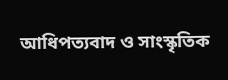আধিপত্যবাদ ও সাংস্কৃতিক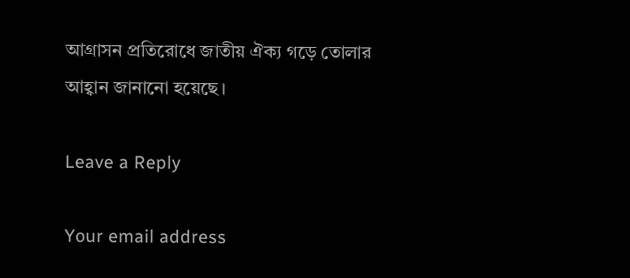আগ্রাসন প্রতিরোধে জাতীয় ঐক্য গড়ে তোলার আহ্বান জানানো হয়েছে।

Leave a Reply

Your email address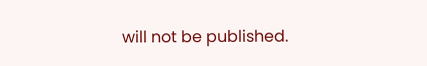will not be published.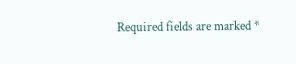Required fields are marked *